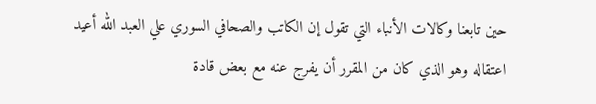حين تابعنا وكالات الأنباء التي تقول إن الكاتب والصحافي السوري علي العبد الله أعيد اعتقاله وهو الذي كان من المقرر أن يفرج عنه مع بعض قادة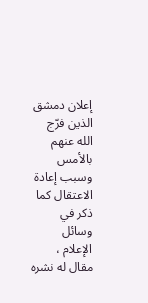إعلان دمشق الذين فرّج الله عنهم بالأمس وسبب إعادة الاعتقال كما ذكر في وسائل الإعلام ، مقال له نشره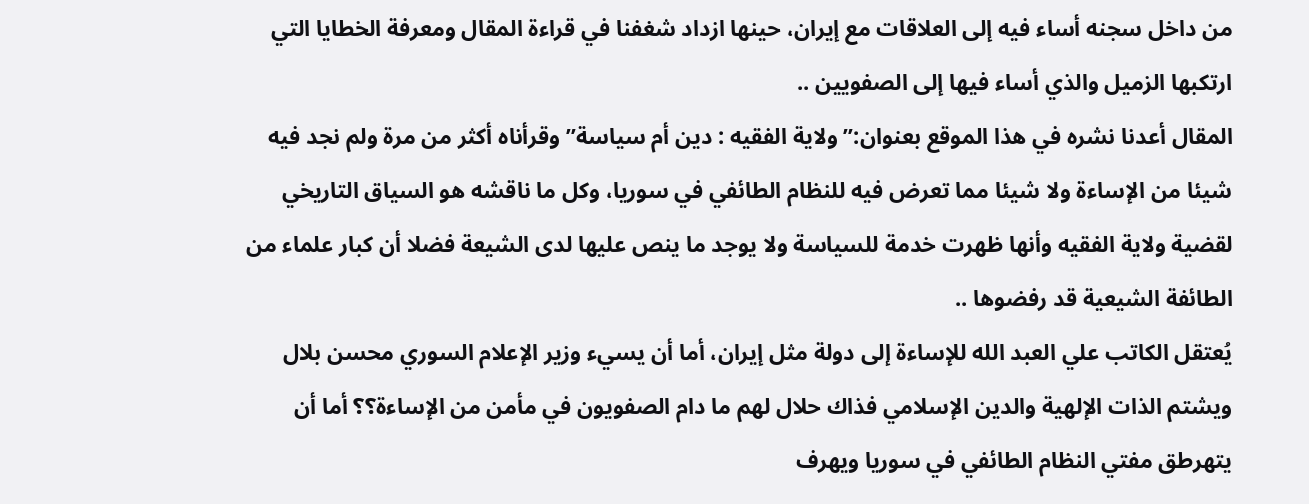من داخل سجنه أساء فيه إلى العلاقات مع إيران، حينها ازداد شغفنا في قراءة المقال ومعرفة الخطايا التي ارتكبها الزميل والذي أساء فيها إلى الصفويين ..
المقال أعدنا نشره في هذا الموقع بعنوان:” ولاية الفقيه : دين أم سياسة” وقرأناه أكثر من مرة ولم نجد فيه شيئا من الإساءة ولا شيئا مما تعرض فيه للنظام الطائفي في سوريا، وكل ما ناقشه هو السياق التاريخي لقضية ولاية الفقيه وأنها ظهرت خدمة للسياسة ولا يوجد ما ينص عليها لدى الشيعة فضلا أن كبار علماء من الطائفة الشيعية قد رفضوها ..
يُعتقل الكاتب علي العبد الله للإساءة إلى دولة مثل إيران، أما أن يسيء وزير الإعلام السوري محسن بلال ويشتم الذات الإلهية والدين الإسلامي فذاك حلال لهم ما دام الصفويون في مأمن من الإساءة؟؟ أما أن يتهرطق مفتي النظام الطائفي في سوريا ويهرف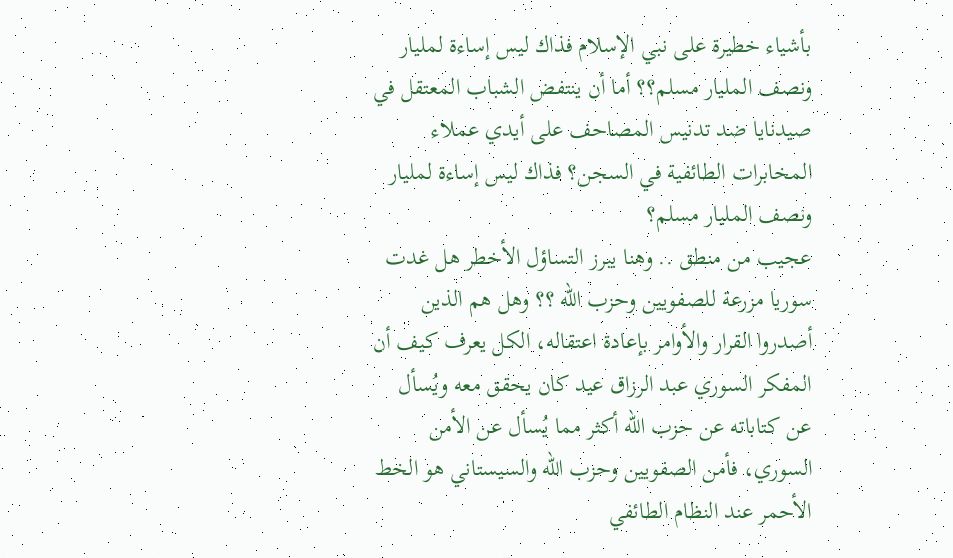بأشياء خطيرة على نبي الإسلام فذاك ليس إساءة لمليار ونصف المليار مسلم؟؟ أما أن ينتفض الشباب المعتقل في صيدنايا ضد تدنيس المصاحف على أيدي عملاء المخابرات الطائفية في السجن؟ فذاك ليس إساءة لمليار ونصف المليار مسلم؟
عجيب من منطق .. وهنا يبرز التساؤل الأخطر هل غدت سوريا مزرعة للصفويين وحزب الله ؟؟ وهل هم الذين أصدروا القرار والأوامر بإعادة اعتقاله، الكل يعرف كيف أن المفكر السوري عبد الرزاق عيد كان يحقق معه ويُسأل عن كتاباته عن حزب الله أكثر مما يُسأل عن الأمن السوري، فأمن الصفويين وحزب الله والسيستاني هو الخط الأحمر عند النظام الطائفي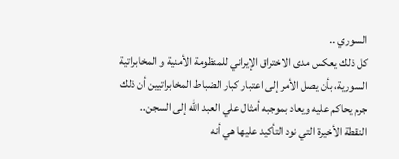السوري ..
كل ذلك يعكس مدى الاختراق الإيراني للمنظومة الأمنية و المخابراتية السورية، بأن يصل الأمر إلى اعتبار كبار الضباط المخابراتيين أن ذلك جرم يحاكم عليه ويعاد بموجبه أمثال علي العبد الله إلى السجن..
النقطة الأخيرة التي نود التأكيد عليها هي أنه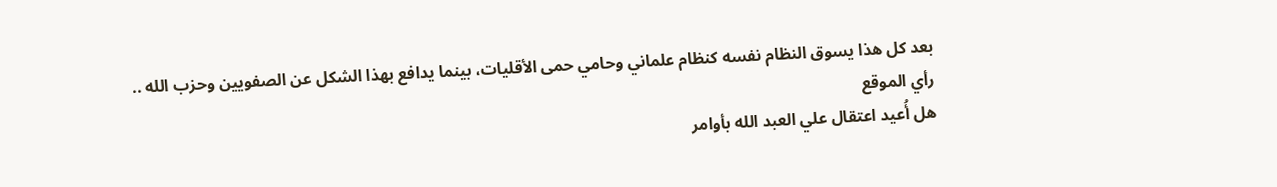بعد كل هذا يسوق النظام نفسه كنظام علماني وحامي حمى الأقليات، بينما يدافع بهذا الشكل عن الصفويين وحزب الله ..
رأي الموقع
هل أُعيد اعتقال علي العبد الله بأوامر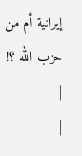إيرانية أم من حزب الله ؟! |
|